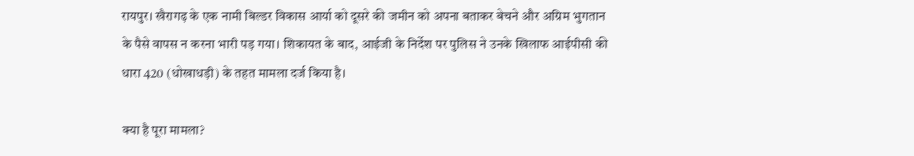रायपुर। खैरागढ़ के एक नामी बिल्डर विकास आर्या को दूसरे की जमीन को अपना बताकर बेचने और अग्रिम भुगतान के पैसे वापस न करना भारी पड़ गया। शिकायत के बाद, आईजी के निर्देश पर पुलिस ने उनके खिलाफ आईपीसी की धारा 420 (धोखाधड़ी) के तहत मामला दर्ज किया है।

क्या है पूरा मामला?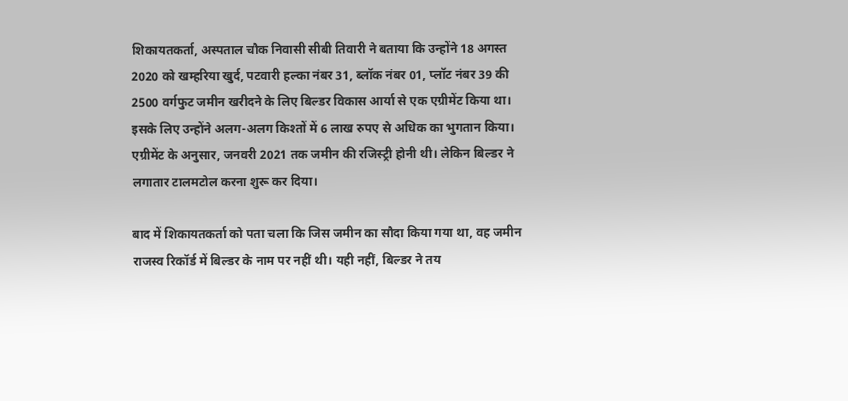शिकायतकर्ता, अस्पताल चौक निवासी सीबी तिवारी ने बताया कि उन्होंने 18 अगस्त 2020 को खम्हरिया खुर्द, पटवारी हल्का नंबर 31, ब्लॉक नंबर 01, प्लॉट नंबर 39 की 2500 वर्गफुट जमीन खरीदने के लिए बिल्डर विकास आर्या से एक एग्रीमेंट किया था। इसके लिए उन्होंने अलग-अलग किश्तों में 6 लाख रुपए से अधिक का भुगतान किया। एग्रीमेंट के अनुसार, जनवरी 2021 तक जमीन की रजिस्ट्री होनी थी। लेकिन बिल्डर ने लगातार टालमटोल करना शुरू कर दिया।

बाद में शिकायतकर्ता को पता चला कि जिस जमीन का सौदा किया गया था, वह जमीन राजस्व रिकॉर्ड में बिल्डर के नाम पर नहीं थी। यही नहीं, बिल्डर ने तय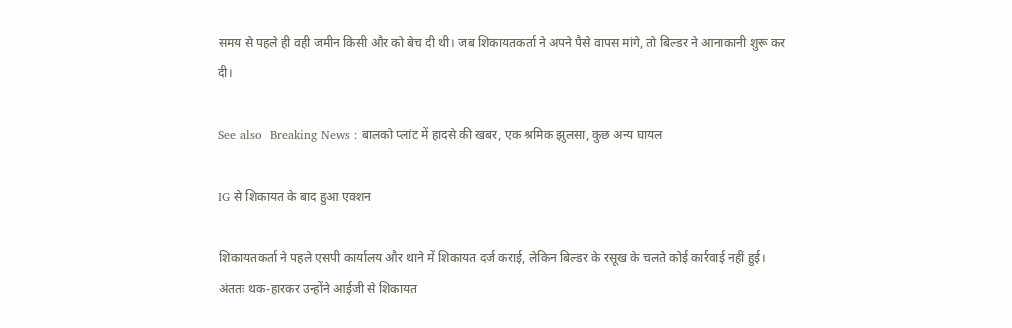समय से पहले ही वही जमीन किसी और को बेच दी थी। जब शिकायतकर्ता ने अपने पैसे वापस मांगे, तो बिल्डर ने आनाकानी शुरू कर दी।

See also  Breaking News : बालको प्लांट में हादसे की खबर, एक श्रमिक झुलसा, कुछ अन्य घायल

IG से शिकायत के बाद हुआ एक्शन

शिकायतकर्ता ने पहले एसपी कार्यालय और थाने में शिकायत दर्ज कराई, लेकिन बिल्डर के रसूख के चलते कोई कार्रवाई नहीं हुई। अंततः थक-हारकर उन्होंने आईजी से शिकायत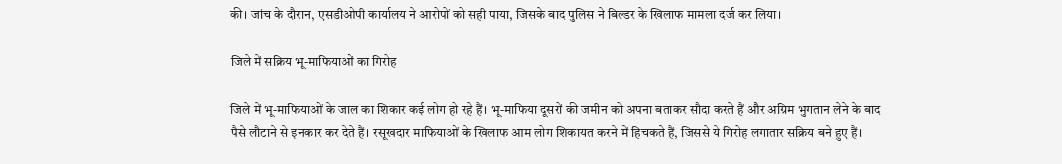की। जांच के दौरान, एसडीओपी कार्यालय ने आरोपों को सही पाया, जिसके बाद पुलिस ने बिल्डर के खिलाफ मामला दर्ज कर लिया।

जिले में सक्रिय भू-माफियाओं का गिरोह

जिले में भू-माफियाओं के जाल का शिकार कई लोग हो रहे हैं। भू-माफिया दूसरों की जमीन को अपना बताकर सौदा करते हैं और अग्रिम भुगतान लेने के बाद पैसे लौटाने से इनकार कर देते हैं। रसूखदार माफियाओं के खिलाफ आम लोग शिकायत करने में हिचकते हैं, जिससे ये गिरोह लगातार सक्रिय बने हुए हैं।